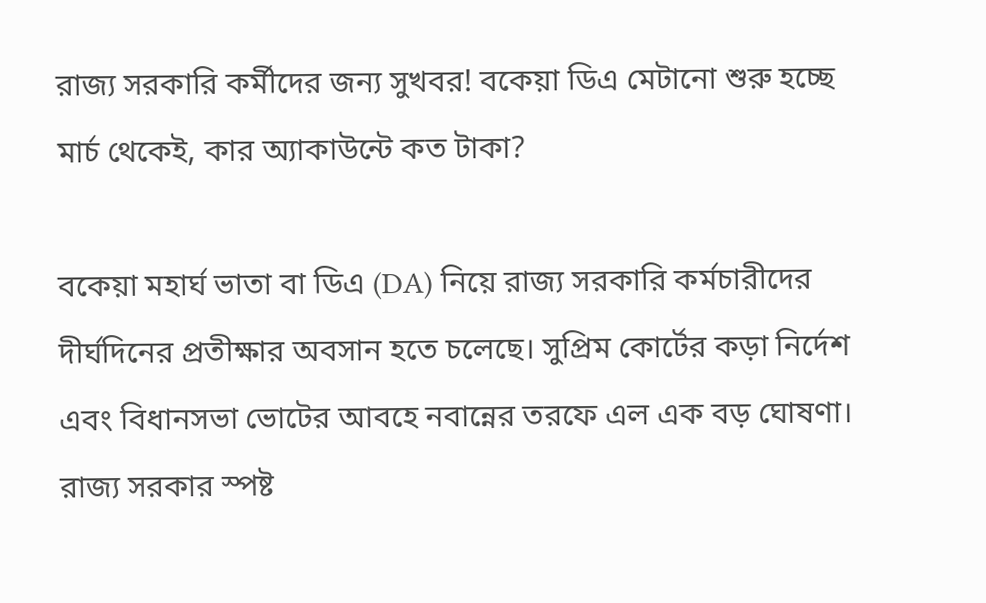রাজ্য সরকারি কর্মীদের জন্য সুখবর! বকেয়া ডিএ মেটানো শুরু হচ্ছে মার্চ থেকেই, কার অ্যাকাউন্টে কত টাকা?

বকেয়া মহার্ঘ ভাতা বা ডিএ (DA) নিয়ে রাজ্য সরকারি কর্মচারীদের দীর্ঘদিনের প্রতীক্ষার অবসান হতে চলেছে। সুপ্রিম কোর্টের কড়া নির্দেশ এবং বিধানসভা ভোটের আবহে নবান্নের তরফে এল এক বড় ঘোষণা। রাজ্য সরকার স্পষ্ট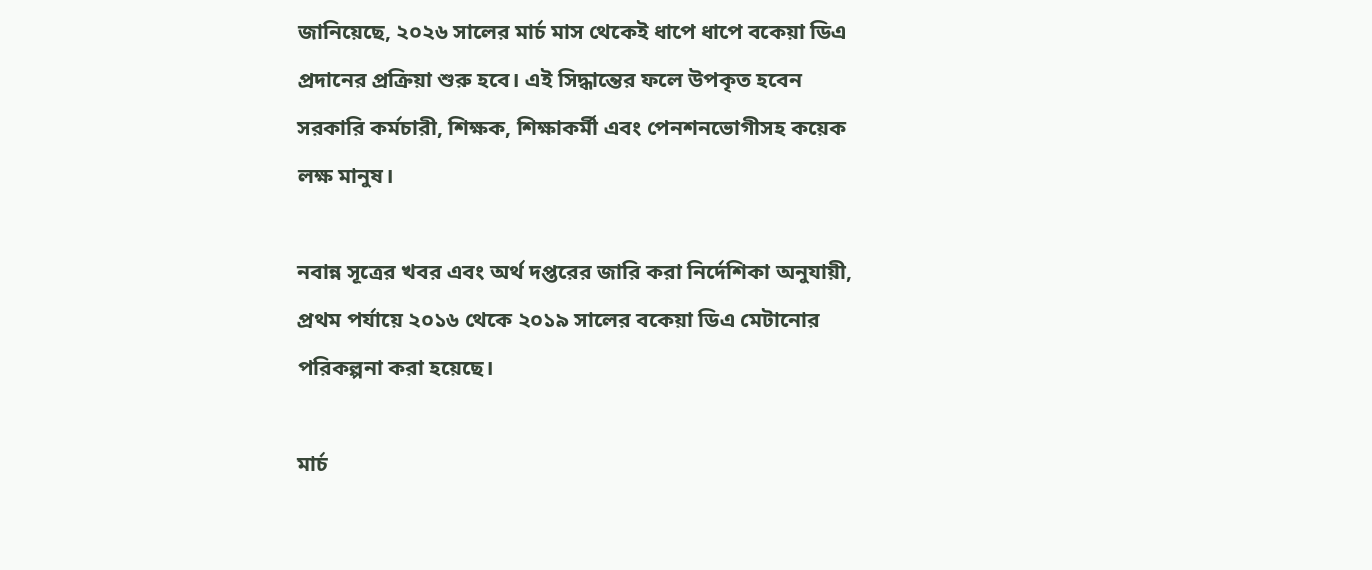জানিয়েছে, ২০২৬ সালের মার্চ মাস থেকেই ধাপে ধাপে বকেয়া ডিএ প্রদানের প্রক্রিয়া শুরু হবে। এই সিদ্ধান্তের ফলে উপকৃত হবেন সরকারি কর্মচারী, শিক্ষক, শিক্ষাকর্মী এবং পেনশনভোগীসহ কয়েক লক্ষ মানুষ।

নবান্ন সূত্রের খবর এবং অর্থ দপ্তরের জারি করা নির্দেশিকা অনুযায়ী, প্রথম পর্যায়ে ২০১৬ থেকে ২০১৯ সালের বকেয়া ডিএ মেটানোর পরিকল্পনা করা হয়েছে।

মার্চ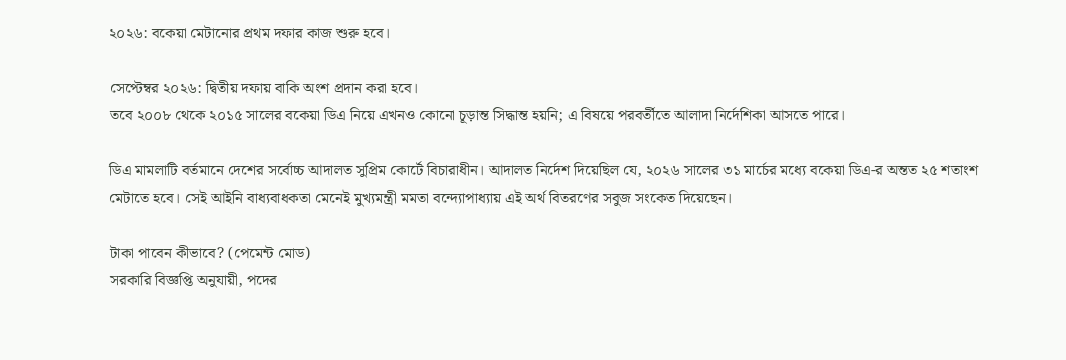২০২৬: বকেয়া মেটানোর প্রথম দফার কাজ শুরু হবে।

সেপ্টেম্বর ২০২৬: দ্বিতীয় দফায় বাকি অংশ প্রদান করা হবে।
তবে ২০০৮ থেকে ২০১৫ সালের বকেয়া ডিএ নিয়ে এখনও কোনো চূড়ান্ত সিদ্ধান্ত হয়নি; এ বিষয়ে পরবর্তীতে আলাদা নির্দেশিকা আসতে পারে।

ডিএ মামলাটি বর্তমানে দেশের সর্বোচ্চ আদালত সুপ্রিম কোর্টে বিচারাধীন। আদালত নির্দেশ দিয়েছিল যে, ২০২৬ সালের ৩১ মার্চের মধ্যে বকেয়া ডিএ-র অন্তত ২৫ শতাংশ মেটাতে হবে। সেই আইনি বাধ্যবাধকতা মেনেই মুখ্যমন্ত্রী মমতা বন্দ্যোপাধ্যায় এই অর্থ বিতরণের সবুজ সংকেত দিয়েছেন।

টাকা পাবেন কীভাবে? (পেমেন্ট মোড)
সরকারি বিজ্ঞপ্তি অনুযায়ী, পদের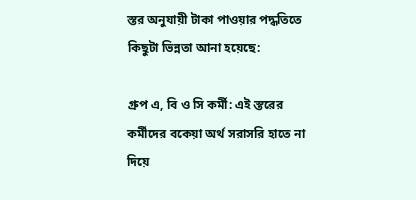স্তর অনুযায়ী টাকা পাওয়ার পদ্ধতিতে কিছুটা ভিন্নতা আনা হয়েছে:

গ্রুপ এ, বি ও সি কর্মী: এই স্তরের কর্মীদের বকেয়া অর্থ সরাসরি হাতে না দিয়ে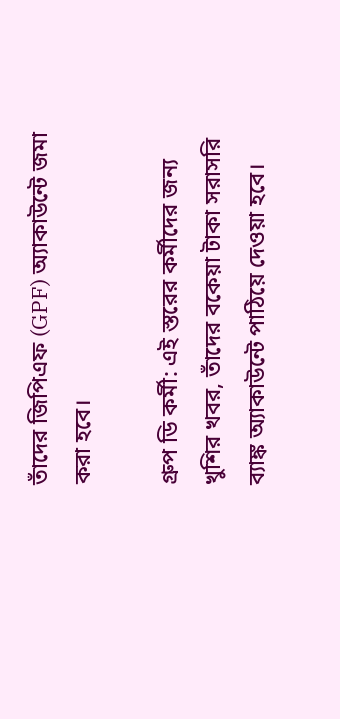তাঁদের জিপিএফ (GPF) অ্যাকাউন্টে জমা করা হবে।

গ্রুপ ডি কর্মী: এই স্তরের কর্মীদের জন্য খুশির খবর, তাঁদের বকেয়া টাকা সরাসরি ব্যাঙ্ক অ্যাকাউন্টে পাঠিয়ে দেওয়া হবে।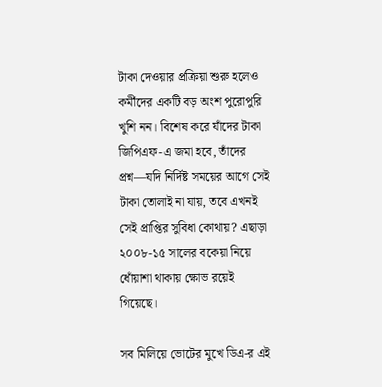টাকা দেওয়ার প্রক্রিয়া শুরু হলেও কর্মীদের একটি বড় অংশ পুরোপুরি খুশি নন। বিশেষ করে যাঁদের টাকা জিপিএফ-এ জমা হবে, তাঁদের প্রশ্ন—যদি নির্দিষ্ট সময়ের আগে সেই টাকা তোলাই না যায়, তবে এখনই সেই প্রাপ্তির সুবিধা কোথায়? এছাড়া ২০০৮-১৫ সালের বকেয়া নিয়ে ধোঁয়াশা থাকায় ক্ষোভ রয়েই গিয়েছে।

সব মিলিয়ে ভোটের মুখে ডিএ-র এই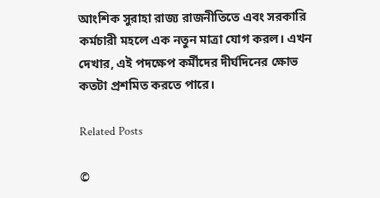আংশিক সুরাহা রাজ্য রাজনীতিতে এবং সরকারি কর্মচারী মহলে এক নতুন মাত্রা যোগ করল। এখন দেখার, এই পদক্ষেপ কর্মীদের দীর্ঘদিনের ক্ষোভ কতটা প্রশমিত করতে পারে।

Related Posts

©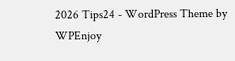2026 Tips24 - WordPress Theme by WPEnjoy